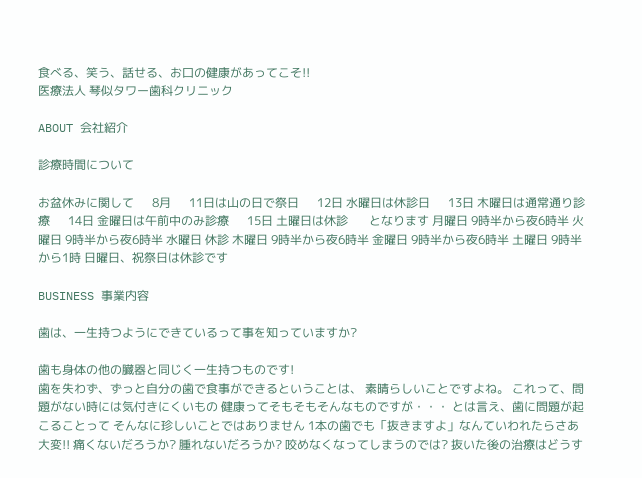食べる、笑う、話せる、お口の健康があってこそ!!
医療法人 琴似タワー歯科クリニック

ABOUT 会社紹介

診療時間について

お盆休みに関して      8月      11日は山の日で祭日      12日 水曜日は休診日      13日 木曜日は通常通り診療      14日 金曜日は午前中のみ診療      15日 土曜日は休診       となります 月曜日 9時半から夜6時半 火曜日 9時半から夜6時半 水曜日 休診 木曜日 9時半から夜6時半 金曜日 9時半から夜6時半 土曜日 9時半から1時 日曜日、祝祭日は休診です

BUSINESS 事業内容

歯は、一生持つようにできているって事を知っていますか?

歯も身体の他の臓器と同じく一生持つものです!
歯を失わず、ずっと自分の歯で食事ができるということは、 素晴らしいことですよね。 これって、問題がない時には気付きにくいもの 健康ってそもそもそんなものですが・・・ とは言え、歯に問題が起こることって そんなに珍しいことではありません 1本の歯でも「抜きますよ」なんていわれたらさあ大変!! 痛くないだろうか? 腫れないだろうか? 咬めなくなってしまうのでは? 抜いた後の治療はどうす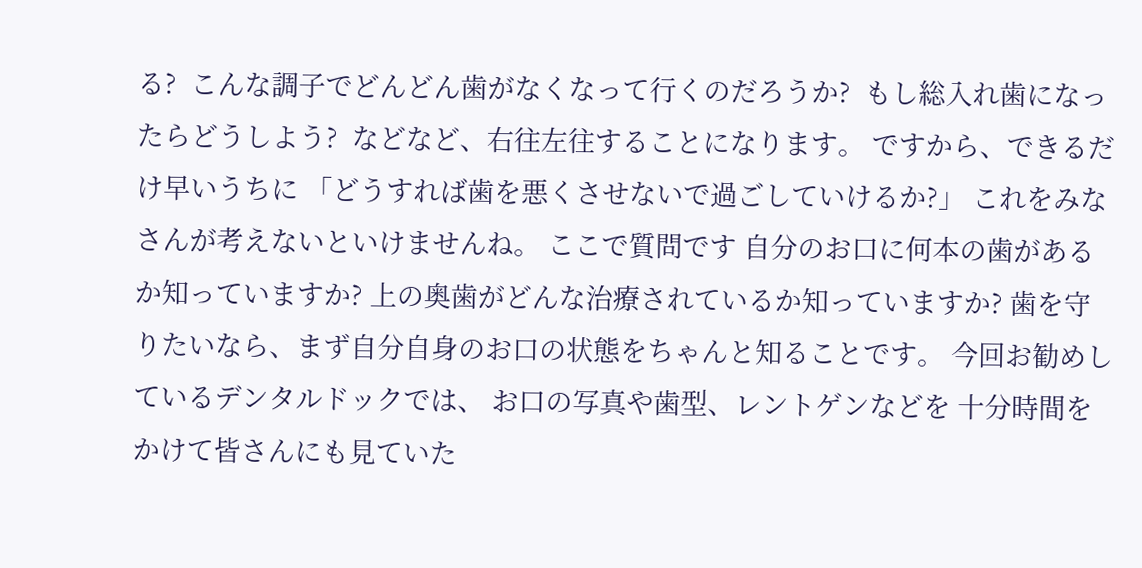る?  こんな調子でどんどん歯がなくなって行くのだろうか?  もし総入れ歯になったらどうしよう?  などなど、右往左往することになります。 ですから、できるだけ早いうちに 「どうすれば歯を悪くさせないで過ごしていけるか?」 これをみなさんが考えないといけませんね。 ここで質問です 自分のお口に何本の歯があるか知っていますか? 上の奥歯がどんな治療されているか知っていますか? 歯を守りたいなら、まず自分自身のお口の状態をちゃんと知ることです。 今回お勧めしているデンタルドックでは、 お口の写真や歯型、レントゲンなどを 十分時間をかけて皆さんにも見ていた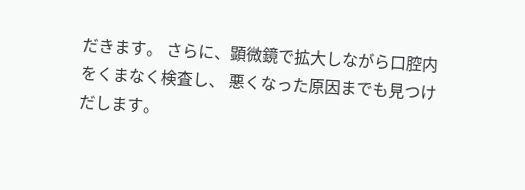だきます。 さらに、顕微鏡で拡大しながら口腔内をくまなく検査し、 悪くなった原因までも見つけだします。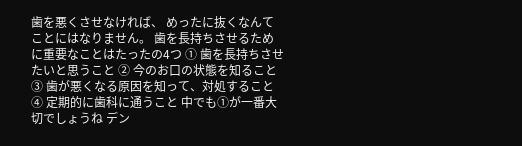歯を悪くさせなければ、 めったに抜くなんてことにはなりません。 歯を長持ちさせるために重要なことはたったの4つ ① 歯を長持ちさせたいと思うこと ② 今のお口の状態を知ること ③ 歯が悪くなる原因を知って、対処すること ④ 定期的に歯科に通うこと 中でも①が一番大切でしょうね デン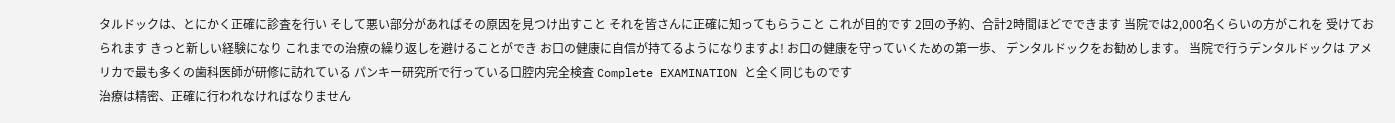タルドックは、とにかく正確に診査を行い そして悪い部分があればその原因を見つけ出すこと それを皆さんに正確に知ってもらうこと これが目的です 2回の予約、合計2時間ほどでできます 当院では2,000名くらいの方がこれを 受けておられます きっと新しい経験になり これまでの治療の繰り返しを避けることができ お口の健康に自信が持てるようになりますよ! お口の健康を守っていくための第一歩、 デンタルドックをお勧めします。 当院で行うデンタルドックは アメリカで最も多くの歯科医師が研修に訪れている パンキー研究所で行っている口腔内完全検査 Complete EXAMINATION と全く同じものです
治療は精密、正確に行われなければなりません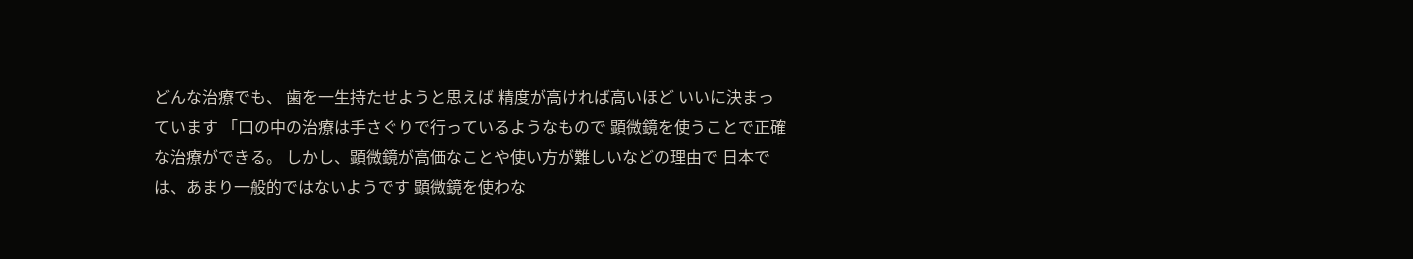どんな治療でも、 歯を一生持たせようと思えば 精度が高ければ高いほど いいに決まっています 「口の中の治療は手さぐりで行っているようなもので 顕微鏡を使うことで正確な治療ができる。 しかし、顕微鏡が高価なことや使い方が難しいなどの理由で 日本では、あまり一般的ではないようです 顕微鏡を使わな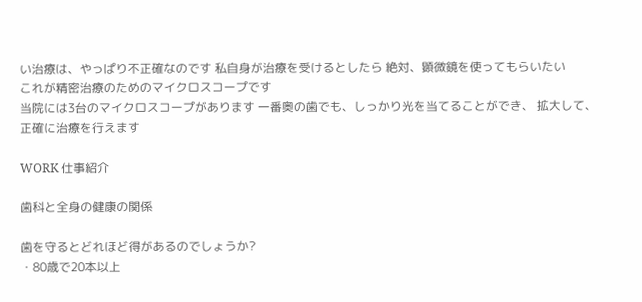い治療は、やっぱり不正確なのです 私自身が治療を受けるとしたら 絶対、顕微鏡を使ってもらいたい
これが精密治療のためのマイクロスコープです
当院には3台のマイクロスコープがあります 一番奥の歯でも、しっかり光を当てることができ、 拡大して、正確に治療を行えます

WORK 仕事紹介

歯科と全身の健康の関係

歯を守るとどれほど得があるのでしょうか?
・80歳で20本以上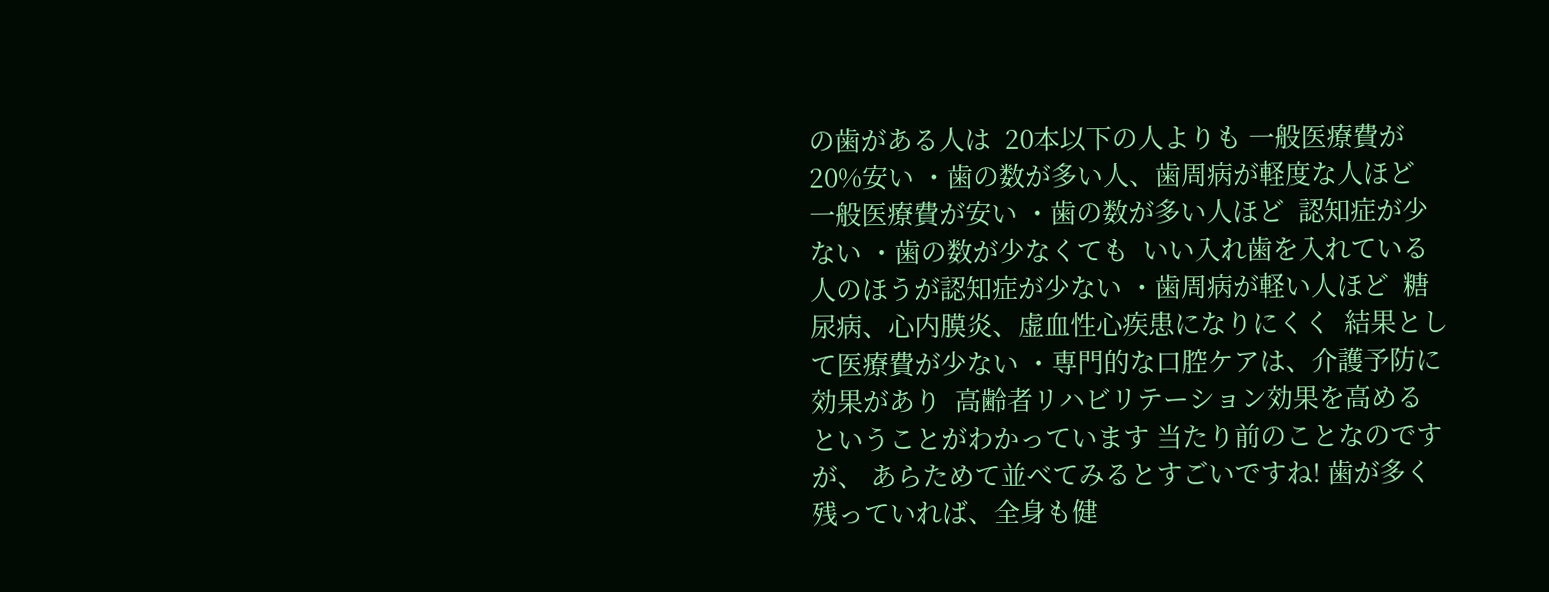の歯がある人は  20本以下の人よりも 一般医療費が20%安い ・歯の数が多い人、歯周病が軽度な人ほど  一般医療費が安い ・歯の数が多い人ほど  認知症が少ない ・歯の数が少なくても  いい入れ歯を入れている人のほうが認知症が少ない ・歯周病が軽い人ほど  糖尿病、心内膜炎、虚血性心疾患になりにくく  結果として医療費が少ない ・専門的な口腔ケアは、介護予防に効果があり  高齢者リハビリテーション効果を高める ということがわかっています 当たり前のことなのですが、 あらためて並べてみるとすごいですね! 歯が多く残っていれば、全身も健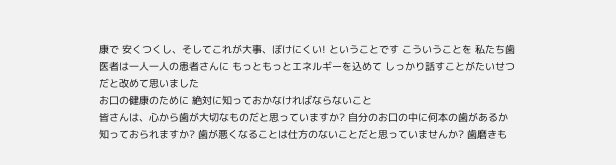康で 安くつくし、そしてこれが大事、ぼけにくい! ということです こういうことを 私たち歯医者は一人一人の患者さんに もっともっとエネルギーを込めて しっかり話すことがたいせつだと改めて思いました
お口の健康のために 絶対に知っておかなければならないこと
皆さんは、心から歯が大切なものだと思っていますか? 自分のお口の中に何本の歯があるか知っておられますか? 歯が悪くなることは仕方のないことだと思っていませんか? 歯磨きも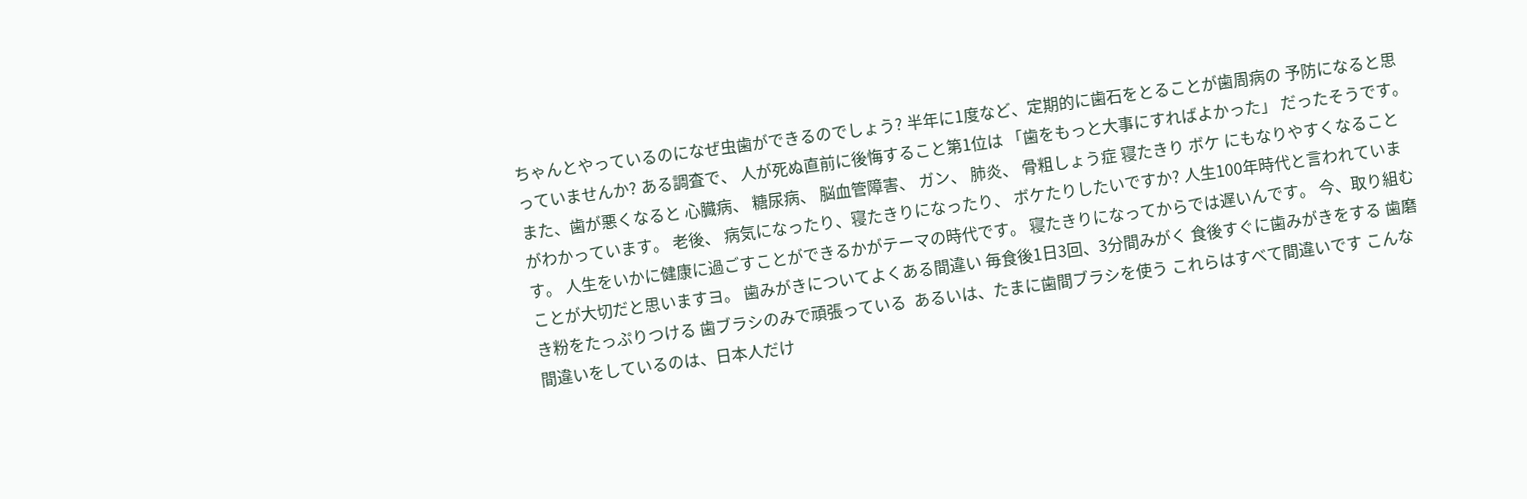ちゃんとやっているのになぜ虫歯ができるのでしょう? 半年に1度など、定期的に歯石をとることが歯周病の 予防になると思っていませんか? ある調査で、 人が死ぬ直前に後悔すること第1位は 「歯をもっと大事にすればよかった」 だったそうです。 また、歯が悪くなると 心臓病、 糖尿病、 脳血管障害、 ガン、 肺炎、 骨粗しょう症 寝たきり ボケ にもなりやすくなることがわかっています。 老後、 病気になったり、寝たきりになったり、 ボケたりしたいですか? 人生100年時代と言われています。 人生をいかに健康に過ごすことができるかがテーマの時代です。 寝たきりになってからでは遅いんです。 今、取り組むことが大切だと思いますヨ。 歯みがきについてよくある間違い 毎食後1日3回、3分間みがく 食後すぐに歯みがきをする 歯磨き粉をたっぷりつける 歯ブラシのみで頑張っている  あるいは、たまに歯間ブラシを使う これらはすべて間違いです こんな間違いをしているのは、日本人だけ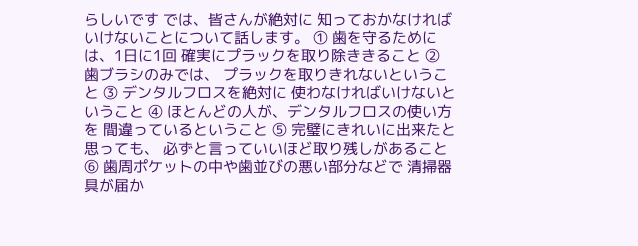らしいです では、皆さんが絶対に 知っておかなければいけないことについて話します。 ① 歯を守るためには、1日に1回 確実にプラックを取り除ききること ② 歯ブラシのみでは、 プラックを取りきれないということ ③ デンタルフロスを絶対に 使わなければいけないということ ④ ほとんどの人が、デンタルフロスの使い方を 間違っているということ ⑤ 完璧にきれいに出来たと思っても、 必ずと言っていいほど取り残しがあること ⑥ 歯周ポケットの中や歯並びの悪い部分などで 清掃器具が届か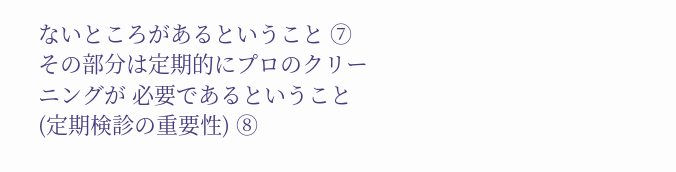ないところがあるということ ⑦ その部分は定期的にプロのクリーニングが 必要であるということ(定期検診の重要性) ⑧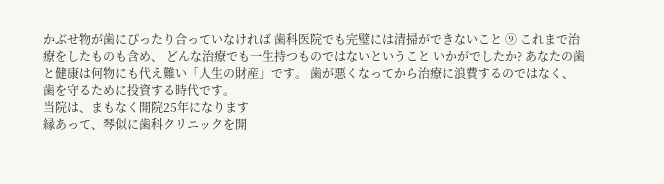かぶせ物が歯にぴったり合っていなければ 歯科医院でも完璧には清掃ができないこと ⑨ これまで治療をしたものも含め、 どんな治療でも一生持つものではないということ いかがでしたか? あなたの歯と健康は何物にも代え難い「人生の財産」です。 歯が悪くなってから治療に浪費するのではなく、 歯を守るために投資する時代です。
当院は、まもなく開院25年になります
縁あって、琴似に歯科クリニックを開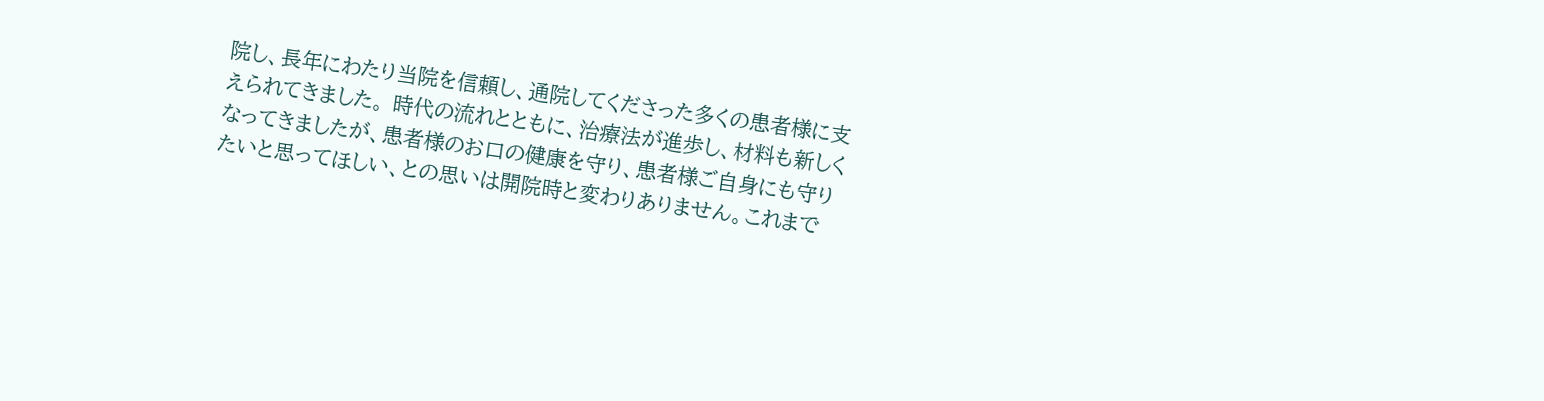院し、長年にわたり当院を信頼し、通院してくださった多くの患者様に支えられてきました。 時代の流れとともに、治療法が進歩し、材料も新しくなってきましたが、患者様のお口の健康を守り、患者様ご自身にも守りたいと思ってほしい、との思いは開院時と変わりありません。これまで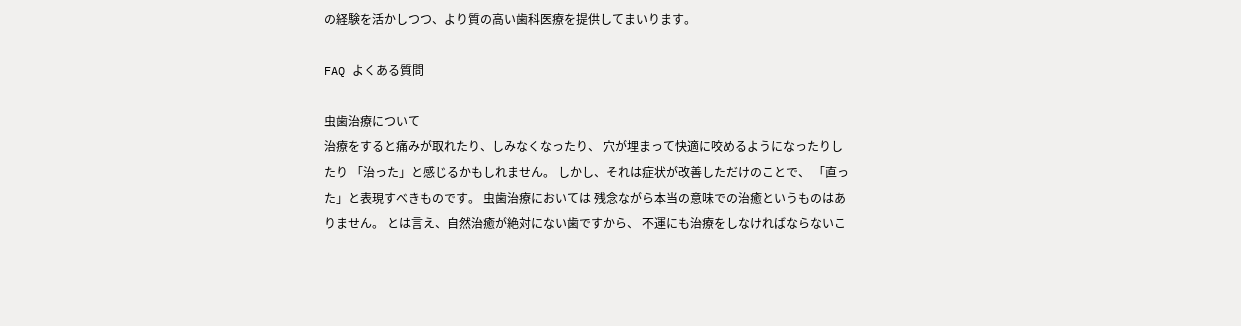の経験を活かしつつ、より質の高い歯科医療を提供してまいります。

FAQ よくある質問

虫歯治療について
治療をすると痛みが取れたり、しみなくなったり、 穴が埋まって快適に咬めるようになったりしたり 「治った」と感じるかもしれません。 しかし、それは症状が改善しただけのことで、 「直った」と表現すべきものです。 虫歯治療においては 残念ながら本当の意味での治癒というものはありません。 とは言え、自然治癒が絶対にない歯ですから、 不運にも治療をしなければならないこ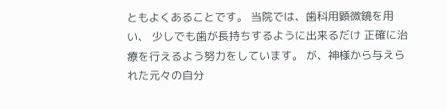ともよくあることです。 当院では、歯科用顕微鏡を用い、 少しでも歯が長持ちするように出来るだけ 正確に治療を行えるよう努力をしています。 が、神様から与えられた元々の自分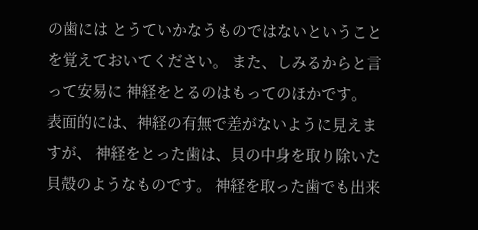の歯には とうていかなうものではないということを覚えておいてください。 また、しみるからと言って安易に 神経をとるのはもってのほかです。 表面的には、神経の有無で差がないように見えますが、 神経をとった歯は、貝の中身を取り除いた貝殻のようなものです。 神経を取った歯でも出来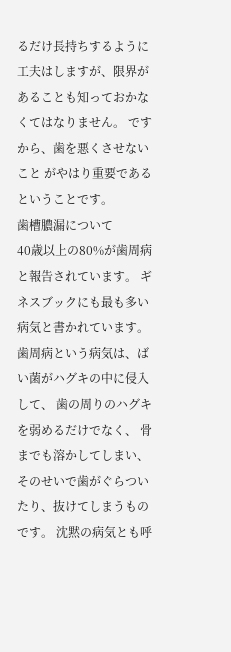るだけ長持ちするように 工夫はしますが、限界があることも知っておかなくてはなりません。 ですから、歯を悪くさせないこと がやはり重要であるということです。
歯槽膿漏について
40歳以上の80%が歯周病と報告されています。 ギネスブックにも最も多い病気と書かれています。 歯周病という病気は、ばい菌がハグキの中に侵入して、 歯の周りのハグキを弱めるだけでなく、 骨までも溶かしてしまい、 そのせいで歯がぐらついたり、抜けてしまうものです。 沈黙の病気とも呼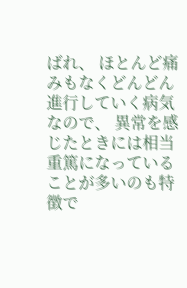ばれ、 ほとんど痛みもなくどんどん進行していく病気なので、 異常を感じたときには相当重篤になっていることが多いのも特徴で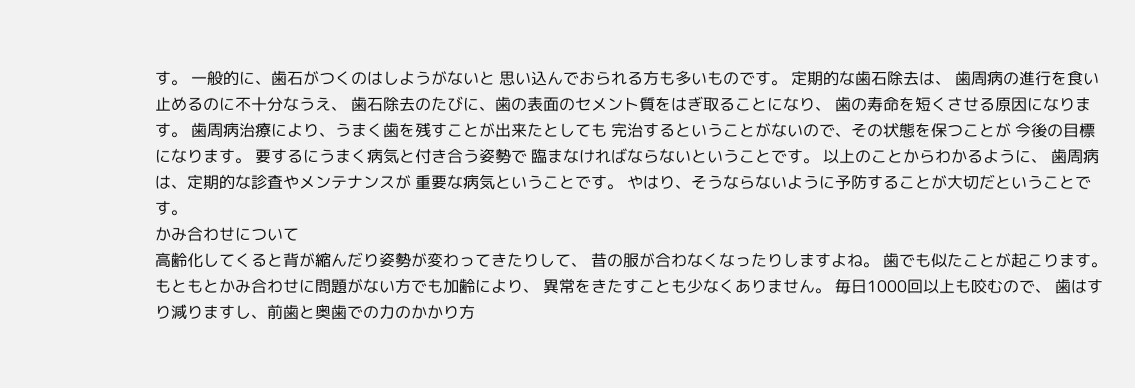す。 一般的に、歯石がつくのはしようがないと 思い込んでおられる方も多いものです。 定期的な歯石除去は、 歯周病の進行を食い止めるのに不十分なうえ、 歯石除去のたびに、歯の表面のセメント質をはぎ取ることになり、 歯の寿命を短くさせる原因になります。 歯周病治療により、うまく歯を残すことが出来たとしても 完治するということがないので、その状態を保つことが 今後の目標になります。 要するにうまく病気と付き合う姿勢で 臨まなければならないということです。 以上のことからわかるように、 歯周病は、定期的な診査やメンテナンスが 重要な病気ということです。 やはり、そうならないように予防することが大切だということです。
かみ合わせについて
高齢化してくると背が縮んだり姿勢が変わってきたりして、 昔の服が合わなくなったりしますよね。 歯でも似たことが起こります。 もともとかみ合わせに問題がない方でも加齢により、 異常をきたすことも少なくありません。 毎日1000回以上も咬むので、 歯はすり減りますし、前歯と奥歯での力のかかり方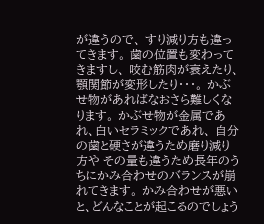が違うので、 すり減り方も違ってきます。 歯の位置も変わってきますし、 咬む筋肉が衰えたり、顎関節が変形したり・・・。 かぶせ物があればなおさら難しくなります。 かぶせ物が金属であれ、白いセラミックであれ、 自分の歯と硬さが違うため磨り減り方や その量も違うため長年のうちにかみ合わせのバランスが崩れてきます。 かみ合わせが悪いと、どんなことが起こるのでしょう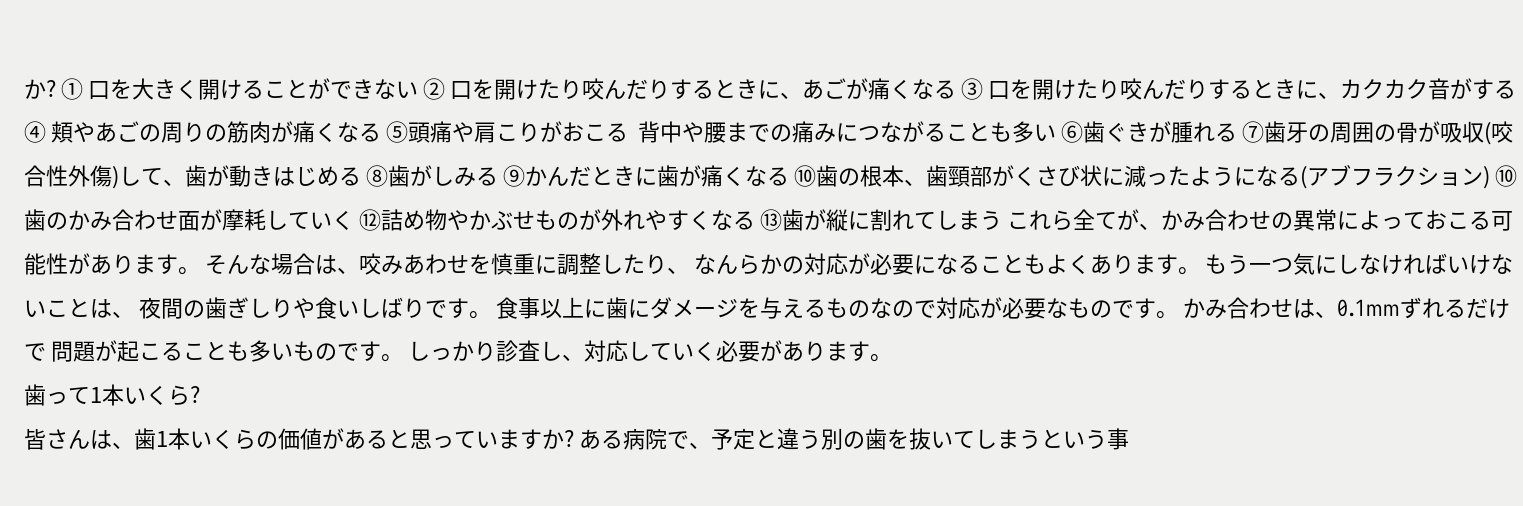か? ① 口を大きく開けることができない ② 口を開けたり咬んだりするときに、あごが痛くなる ③ 口を開けたり咬んだりするときに、カクカク音がする ④ 頬やあごの周りの筋肉が痛くなる ⑤頭痛や肩こりがおこる  背中や腰までの痛みにつながることも多い ⑥歯ぐきが腫れる ⑦歯牙の周囲の骨が吸収(咬合性外傷)して、歯が動きはじめる ⑧歯がしみる ⑨かんだときに歯が痛くなる ⑩歯の根本、歯頸部がくさび状に減ったようになる(アブフラクション) ⑩ 歯のかみ合わせ面が摩耗していく ⑫詰め物やかぶせものが外れやすくなる ⑬歯が縦に割れてしまう これら全てが、かみ合わせの異常によっておこる可能性があります。 そんな場合は、咬みあわせを慎重に調整したり、 なんらかの対応が必要になることもよくあります。 もう一つ気にしなければいけないことは、 夜間の歯ぎしりや食いしばりです。 食事以上に歯にダメージを与えるものなので対応が必要なものです。 かみ合わせは、0.1mmずれるだけで 問題が起こることも多いものです。 しっかり診査し、対応していく必要があります。
歯って1本いくら?
皆さんは、歯1本いくらの価値があると思っていますか? ある病院で、予定と違う別の歯を抜いてしまうという事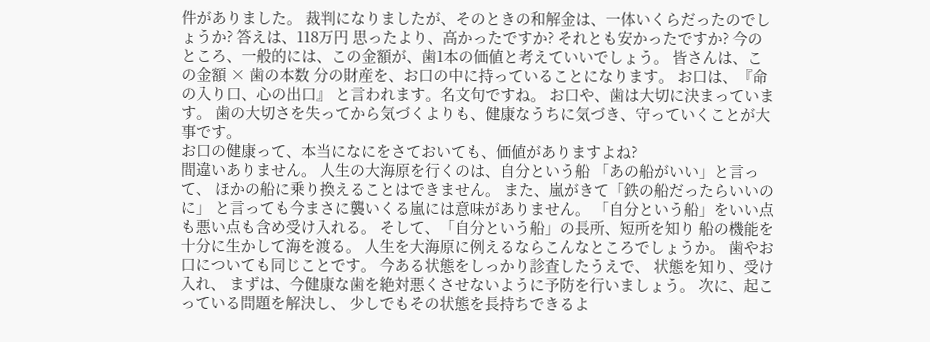件がありました。 裁判になりましたが、そのときの和解金は、一体いくらだったのでしょうか? 答えは、118万円 思ったより、高かったですか? それとも安かったですか? 今のところ、一般的には、この金額が、歯1本の価値と考えていいでしょう。 皆さんは、この金額 × 歯の本数 分の財産を、お口の中に持っていることになります。 お口は、『命の入り口、心の出口』 と言われます。名文句ですね。 お口や、歯は大切に決まっています。 歯の大切さを失ってから気づくよりも、健康なうちに気づき、守っていくことが大事です。
お口の健康って、本当になにをさておいても、価値がありますよね?
間違いありません。 人生の大海原を行くのは、自分という船 「あの船がいい」と言って、 ほかの船に乗り換えることはできません。 また、嵐がきて「鉄の船だったらいいのに」 と言っても今まさに襲いくる嵐には意味がありません。 「自分という船」をいい点も悪い点も含め受け入れる。 そして、「自分という船」の長所、短所を知り 船の機能を十分に生かして海を渡る。 人生を大海原に例えるならこんなところでしょうか。 歯やお口についても同じことです。 今ある状態をしっかり診査したうえで、 状態を知り、受け入れ、 まずは、今健康な歯を絶対悪くさせないように予防を行いましょう。 次に、起こっている問題を解決し、 少しでもその状態を長持ちできるよ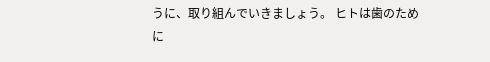うに、取り組んでいきましょう。 ヒトは歯のために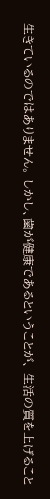生きているのではありません。 しかし、歯が健康であるということが、 生活の質を上げること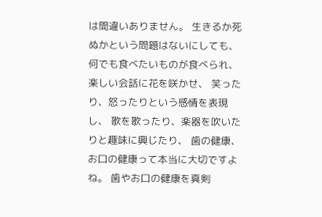は間違いありません。 生きるか死ぬかという問題はないにしても、 何でも食べたいものが食べられ、 楽しい会話に花を咲かせ、 笑ったり、怒ったりという感情を表現し、 歌を歌ったり、楽器を吹いたりと趣味に興じたり、 歯の健康、お口の健康って本当に大切ですよね。 歯やお口の健康を真剣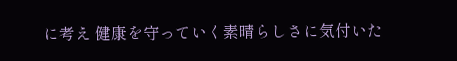に考え 健康を守っていく素晴らしさに気付いた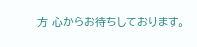方 心からお待ちしております。